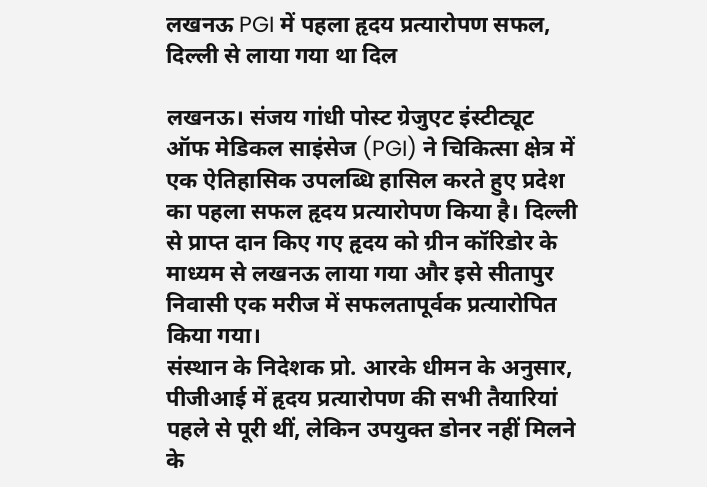लखनऊ PGI में पहला हृदय प्रत्यारोपण सफल, दिल्ली से लाया गया था दिल

लखनऊ। संजय गांधी पोस्ट ग्रेजुएट इंस्टीट्यूट ऑफ मेडिकल साइंसेज (PGI) ने चिकित्सा क्षेत्र में एक ऐतिहासिक उपलब्धि हासिल करते हुए प्रदेश का पहला सफल हृदय प्रत्यारोपण किया है। दिल्ली से प्राप्त दान किए गए हृदय को ग्रीन कॉरिडोर के माध्यम से लखनऊ लाया गया और इसे सीतापुर निवासी एक मरीज में सफलतापूर्वक प्रत्यारोपित किया गया।
संस्थान के निदेशक प्रो. आरके धीमन के अनुसार, पीजीआई में हृदय प्रत्यारोपण की सभी तैयारियां पहले से पूरी थीं, लेकिन उपयुक्त डोनर नहीं मिलने के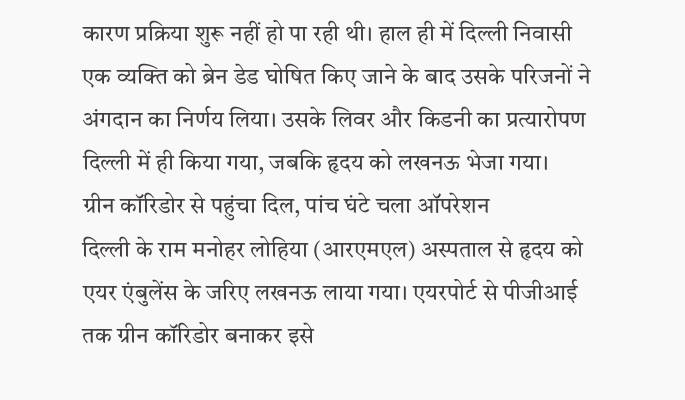कारण प्रक्रिया शुरू नहीं हो पा रही थी। हाल ही में दिल्ली निवासी एक व्यक्ति को ब्रेन डेड घोषित किए जाने के बाद उसके परिजनों ने अंगदान का निर्णय लिया। उसके लिवर और किडनी का प्रत्यारोपण दिल्ली में ही किया गया, जबकि हृदय को लखनऊ भेजा गया।
ग्रीन कॉरिडोर से पहुंचा दिल, पांच घंटे चला ऑपरेशन
दिल्ली के राम मनोहर लोहिया (आरएमएल) अस्पताल से हृदय को एयर एंबुलेंस के जरिए लखनऊ लाया गया। एयरपोर्ट से पीजीआई तक ग्रीन कॉरिडोर बनाकर इसे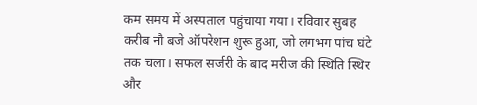कम समय में अस्पताल पहुंचाया गया। रविवार सुबह करीब नौ बजे ऑपरेशन शुरू हुआ, जो लगभग पांच घंटे तक चला। सफल सर्जरी के बाद मरीज की स्थिति स्थिर और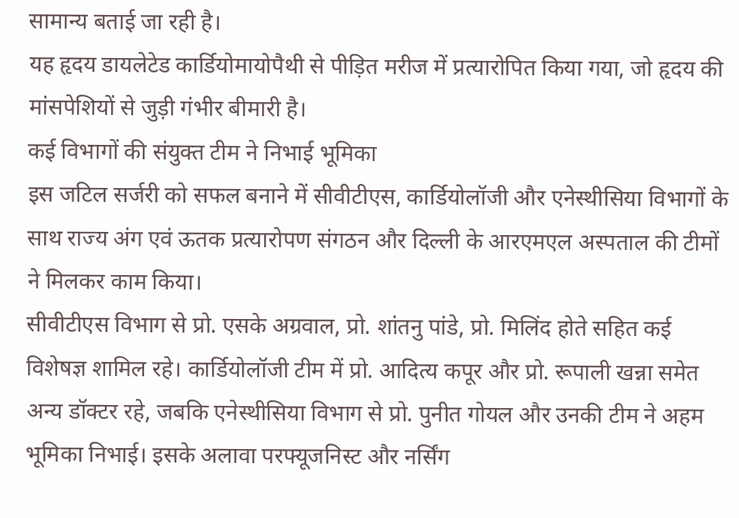सामान्य बताई जा रही है।
यह हृदय डायलेटेड कार्डियोमायोपैथी से पीड़ित मरीज में प्रत्यारोपित किया गया, जो हृदय की मांसपेशियों से जुड़ी गंभीर बीमारी है।
कई विभागों की संयुक्त टीम ने निभाई भूमिका
इस जटिल सर्जरी को सफल बनाने में सीवीटीएस, कार्डियोलॉजी और एनेस्थीसिया विभागों के साथ राज्य अंग एवं ऊतक प्रत्यारोपण संगठन और दिल्ली के आरएमएल अस्पताल की टीमों ने मिलकर काम किया।
सीवीटीएस विभाग से प्रो. एसके अग्रवाल, प्रो. शांतनु पांडे, प्रो. मिलिंद होते सहित कई विशेषज्ञ शामिल रहे। कार्डियोलॉजी टीम में प्रो. आदित्य कपूर और प्रो. रूपाली खन्ना समेत अन्य डॉक्टर रहे, जबकि एनेस्थीसिया विभाग से प्रो. पुनीत गोयल और उनकी टीम ने अहम भूमिका निभाई। इसके अलावा परफ्यूजनिस्ट और नर्सिंग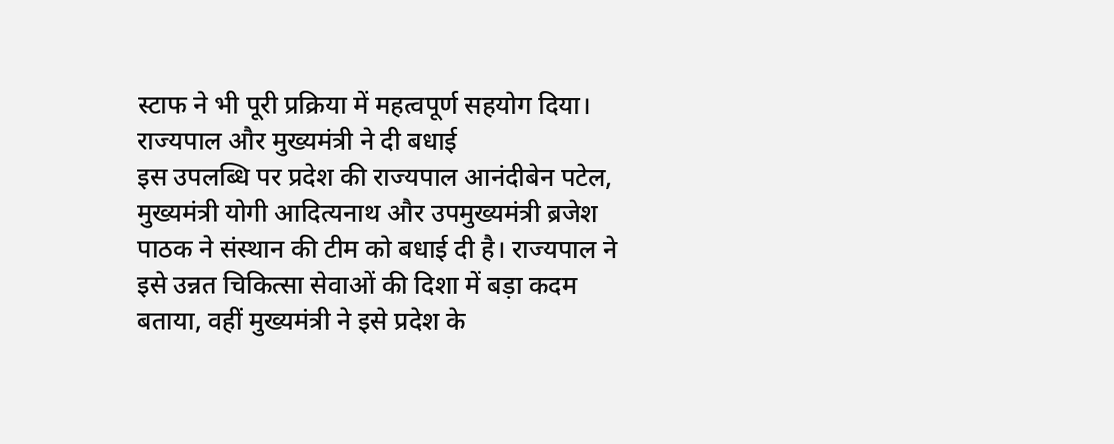स्टाफ ने भी पूरी प्रक्रिया में महत्वपूर्ण सहयोग दिया।
राज्यपाल और मुख्यमंत्री ने दी बधाई
इस उपलब्धि पर प्रदेश की राज्यपाल आनंदीबेन पटेल, मुख्यमंत्री योगी आदित्यनाथ और उपमुख्यमंत्री ब्रजेश पाठक ने संस्थान की टीम को बधाई दी है। राज्यपाल ने इसे उन्नत चिकित्सा सेवाओं की दिशा में बड़ा कदम बताया, वहीं मुख्यमंत्री ने इसे प्रदेश के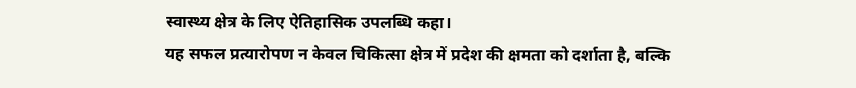स्वास्थ्य क्षेत्र के लिए ऐतिहासिक उपलब्धि कहा।
यह सफल प्रत्यारोपण न केवल चिकित्सा क्षेत्र में प्रदेश की क्षमता को दर्शाता है, बल्कि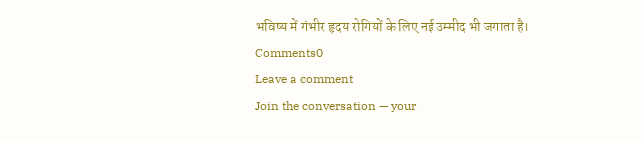भविष्य में गंभीर हृदय रोगियों के लिए नई उम्मीद भी जगाता है।
Comments0
Leave a comment
Join the conversation — your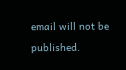email will not be published.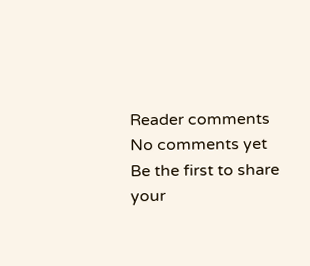Reader comments
No comments yet
Be the first to share your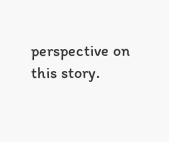perspective on this story.